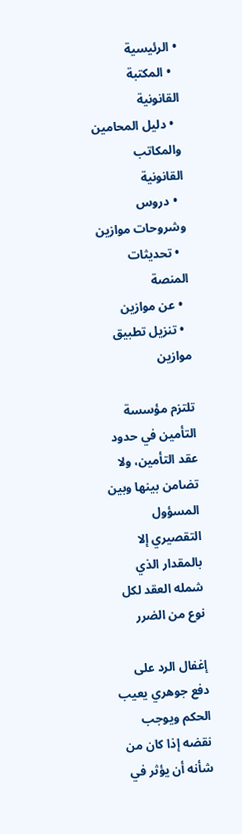• الرئيسية
  • المكتبة القانونية
  • دليل المحامين والمكاتب القانونية
  • دروس وشروحات موازين
  • تحديثات المنصة
  • عن موازين
  • تنزيل تطبيق موازين

تلتزم مؤسسة التأمين في حدود عقد التأمين، ولا تضامن بينها وبين المسؤول التقصيري إلا بالمقدار الذي شمله العقد لكل نوع من الضرر

إغفال الرد على دفع جوهري يعيب الحكم ويوجب نقضه إذا كان من شأنه أن يؤثر في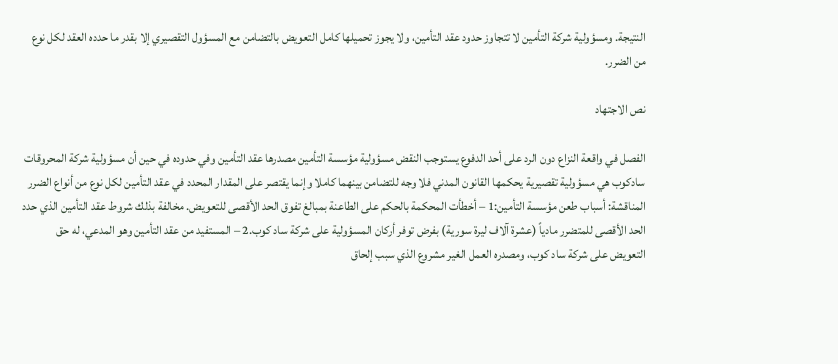النتيجة. ومسؤولية شركة التأمين لا تتجاوز حدود عقد التأمين، ولا يجوز تحميلها كامل التعويض بالتضامن مع المسؤول التقصيري إلا بقدر ما حدده العقد لكل نوع من الضرر.

نص الاجتهاد

الفصل في واقعة النزاع دون الرد على أحد الدفوع يستوجب النقض مسؤولية مؤسسة التأمين مصدرها عقد التأمين وفي حدوده في حين أن مسؤولية شركة المحروقات سادكوب هي مسؤولية تقصيرية يحكمها القانون المدني فلا وجه للتضامن بينهما كاملا وإنما يقتصر على المقدار المحدد في عقد التأمين لكل نوع من أنواع الضرر المناقشة: أسباب طعن مؤسسة التأمين:1 – أخطأت المحكمة بالحكم على الطاعنة بمبالغ تفوق الحد الأقصى للتعويض. مخالفة بذلك شروط عقد التأمين الذي حدد الحد الأقصى للمتضرر مادياً (عشرة آلاف ليرة سورية) بفرض توفر أركان المسؤولية على شركة ساد كوب.2 – المستفيد من عقد التأمين وهو المدعي، له حق التعويض على شركة ساد كوب، ومصدره العمل الغير مشروع الذي سبب إلحاق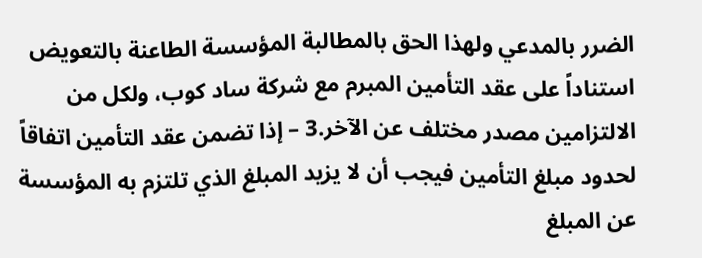الضرر بالمدعي ولهذا الحق بالمطالبة المؤسسة الطاعنة بالتعويض استناداً على عقد التأمين المبرم مع شركة ساد كوب، ولكل من الالتزامين مصدر مختلف عن الآخر.3 – إذا تضمن عقد التأمين اتفاقاً لحدود مبلغ التأمين فيجب أن لا يزيد المبلغ الذي تلتزم به المؤسسة عن المبلغ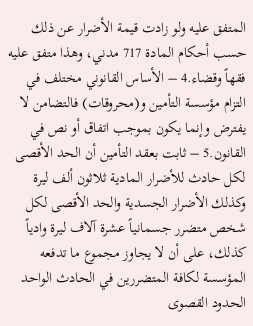المتفق عليه ولو زادت قيمة الأضرار عن ذلك حسب أحكام المادة 717 مدني، وهذا متفق عليه فقهاً وقضاء.4 – الأساس القانوني مختلف في التزام مؤسسة التأمين و(محروقات) فالتضامن لا يفترض وإنما يكون بموجب اتفاق أو نص في القانون.5 – ثابت بعقد التأمين أن الحد الأقصى لكل حادث للأضرار المادية ثلاثون ألف ليرة وكذلك الأضرار الجسدية والحد الأقصى لكل شخص متضرر جسمانياً عشرة آلاف ليرة وادياً كذلك، على أن لا يجاوز مجموع ما تدفعه المؤسسة لكافة المتضررين في الحادث الواحد الحدود القصوى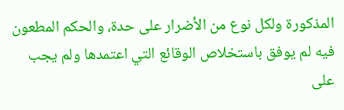المذكورة ولكل نوع من الأضرار على حدة، والحكم المطعون فيه لم يوفق باستخلاص الوقائع التي اعتمدها ولم يجب على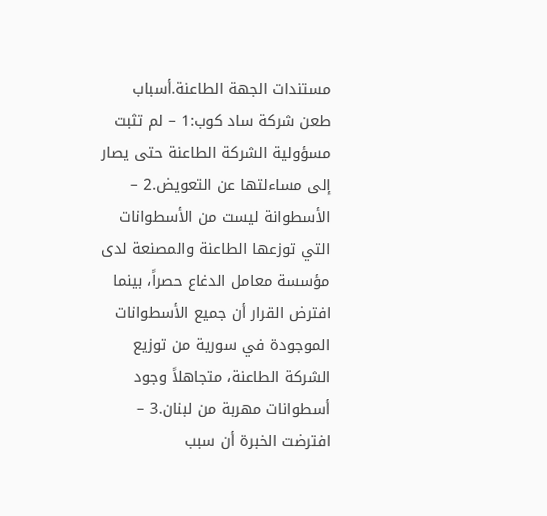مستندات الجهة الطاعنة.أسباب طعن شركة ساد كوب:1 – لم تثبت مسؤولية الشركة الطاعنة حتى يصار إلى مساءلتها عن التعويض.2 – الأسطوانة ليست من الأسطوانات التي توزعها الطاعنة والمصنعة لدى مؤسسة معامل الدغاع حصراً، بينما افترض القرار أن جميع الأسطوانات الموجودة في سورية من توزيع الشركة الطاعنة، متجاهلاً وجود أسطوانات مهربة من لبنان.3 – افترضت الخبرة أن سبب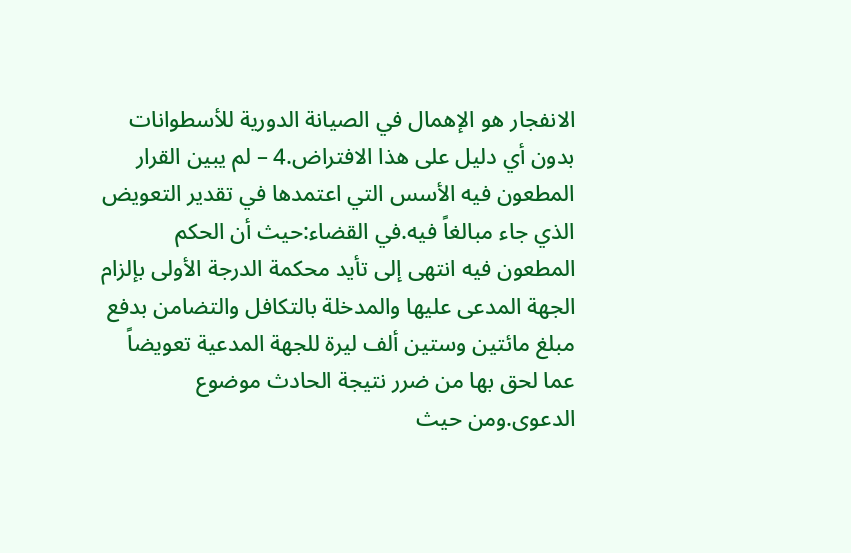الانفجار هو الإهمال في الصيانة الدورية للأسطوانات بدون أي دليل على هذا الافتراض.4 – لم يبين القرار المطعون فيه الأسس التي اعتمدها في تقدير التعويض الذي جاء مبالغاً فيه.في القضاء:حيث أن الحكم المطعون فيه انتهى إلى تأيد محكمة الدرجة الأولى بإلزام الجهة المدعى عليها والمدخلة بالتكافل والتضامن بدفع مبلغ مائتين وستين ألف ليرة للجهة المدعية تعويضاً عما لحق بها من ضرر نتيجة الحادث موضوع الدعوى.ومن حيث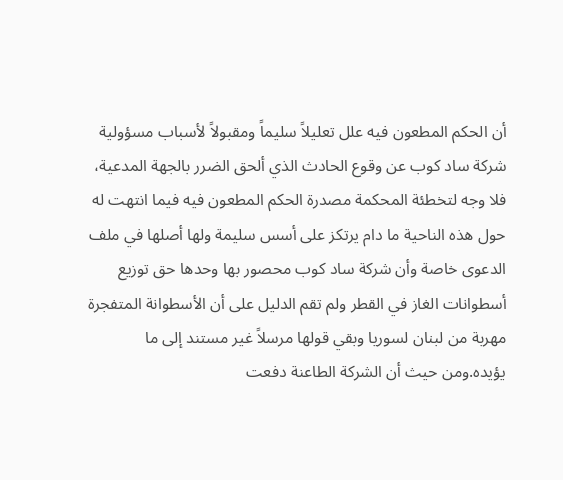أن الحكم المطعون فيه علل تعليلاً سليماً ومقبولاً لأسباب مسؤولية شركة ساد كوب عن وقوع الحادث الذي ألحق الضرر بالجهة المدعية، فلا وجه لتخطئة المحكمة مصدرة الحكم المطعون فيه فيما انتهت له حول هذه الناحية ما دام يرتكز على أسس سليمة ولها أصلها في ملف الدعوى خاصة وأن شركة ساد كوب محصور بها وحدها حق توزيع أسطوانات الغاز في القطر ولم تقم الدليل على أن الأسطوانة المتفجرة مهربة من لبنان لسوريا وبقي قولها مرسلاً غير مستند إلى ما يؤيده.ومن حيث أن الشركة الطاعنة دفعت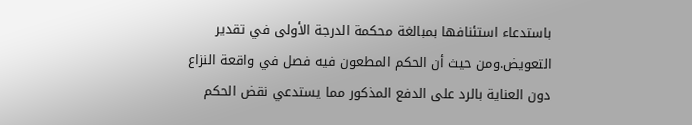باستدعاء استئنافها بمبالغة محكمة الدرجة الأولى في تقدير التعويض.ومن حيث أن الحكم المطعون فيه فصل في واقعة النزاع دون العناية بالرد على الدفع المذكور مما يستدعي نقض الحكم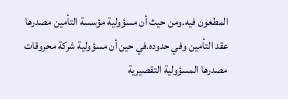المطعون فيه.ومن حيث أن مسؤولية مؤسسة التأمين مصدرها عقد التأمين وفي حدوده.في حين أن مسؤولية شركة محروقات مصدرها المسؤولية التقصيرية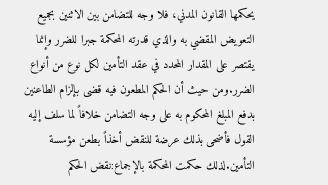يحكمها القانون المدني، فلا وجه للتضامن بين الاثنين بجميع التعويض المقضي به والذي قدرته المحكمة جبرا للضرر وإنما يقتصر على المقدار المحدد في عقد التأمين لكل نوع من أنواع الضرر.ومن حيث أن الحكم المطعون فيه قضى بإلزام الطاعنين بدفع المبلغ المحكوم به على وجه التضامن خلافاً لما سلف إليه القول فأضحى بذلك عرضة للنقض أخذاً بطعن مؤسسة التأمين.لذلك حكمت المحكمة بالإجماع:نقض الحكم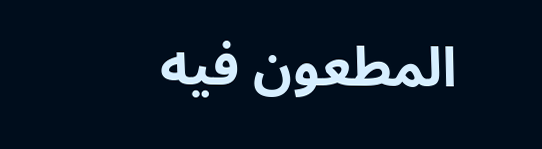المطعون فيه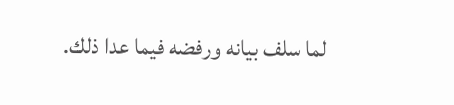لما سلف بيانه ورفضه فيما عدا ذلك.